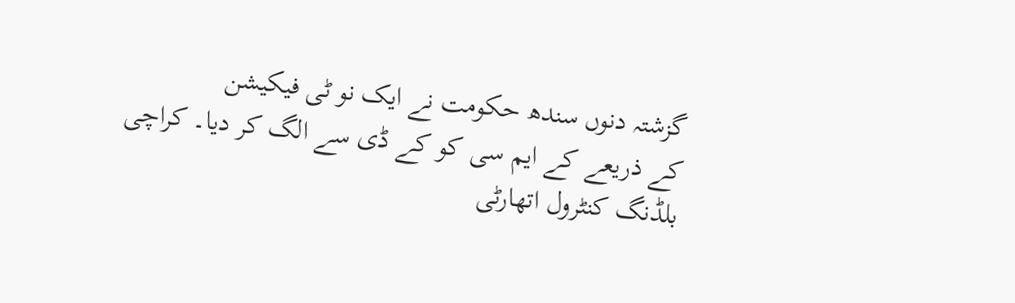گزشتہ دنوں سندھ حکومت نے ایک نو ٹی فیکیشن
کے ذریعے کے ایم سی کو کے ڈی سے الگ کر دیا۔ کراچی بلڈنگ کنٹرول اتھارٹی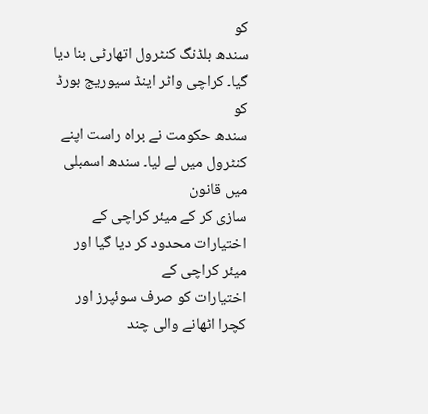کو
سندھ بلڈنگ کنٹرول اتھارٹی بنا دیا گیا۔ کراچی واٹر اینڈ سیوریج بورڈ کو
سندھ حکومت نے براہ راست اپنے کنٹرول میں لے لیا۔ سندھ اسمبلی میں قانون
سازی کر کے میئر کراچی کے اختیارات محدود کر دیا گیا اور میئر کراچی کے
اختیارات کو صرف سوئپرز اور کچرا اٹھانے والی چند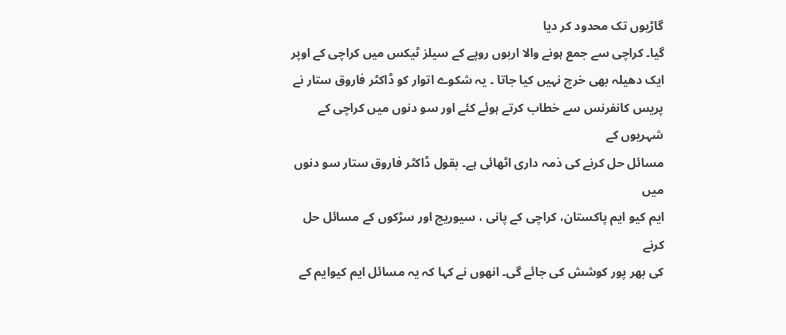گاڑیوں تک محدود کر دیا
گیا۔ کراچی سے جمع ہونے والا اربوں روپے کے سیلز ٹیکس میں کراچی کے اوپر
ایک دھیلہ بھی خرچ نہیں کیا جاتا ۔ یہ شکوے اتوار کو ڈاکٹر فاروق ستار نے
پریس کانفرنس سے خطاب کرتے ہوئے کئے اور سو دنوں میں کراچی کے شہریوں کے
مسائل حل کرنے کی ذمہ داری اٹھائی ہے۔ بقول ڈاکٹر فاروق ستار سو دنوں میں
ایم کیو ایم پاکستان، کراچی کے پانی ، سیوریج اور سڑکوں کے مسائل حل کرنے
کی بھر پور کوشش کی جائے گی۔ انھوں نے کہا کہ یہ مسائل ایم کیوایم کے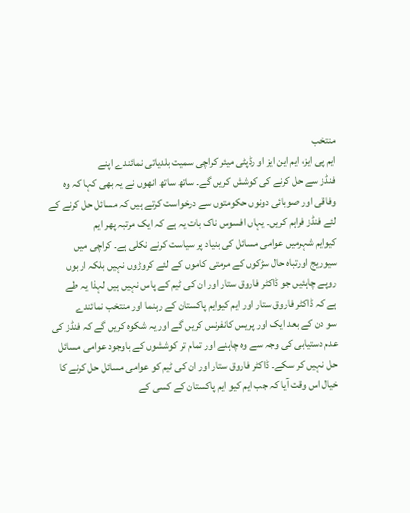منتخب
ایم پی ایز، ایم این ایز او رڈپٹی میئر کراچی سمیت بلدیاتی نمائندے اپنے
فنڈز سے حل کرنے کی کوشش کریں گے۔ ساتھ ساتھ انھوں نے یہ بھی کہا کہ وہ
وفاقی اور صوبائی دونوں حکومتوں سے درخواست کرتے ہیں کہ مسائل حل کرنے کے
لئے فنڈز فراہم کریں۔ یہاں افسوس ناک بات یہ ہے کہ ایک مرتبہ پھر ایم
کیوایم شہرمیں عوامی مسائل کی بنیاد پر سیاست کرنے نکلی ہے۔ کراچی میں
سیوریج اورتباہ حال سڑکوں کے مرمتی کاموں کے لئے کروڑوں نہیں بلکہ اربوں
روپے چاہئیں جو ڈاکٹر فاروق ستار اور ان کی ٹیم کے پاس نہیں ہیں لہذا یہ طے
ہے کہ ڈاکٹر فاروق ستار اور ایم کیوایم پاکستان کے رہنما اور منتخب نمائندے
سو دن کے بعد ایک اور پریس کانفرنس کریں گے اور یہ شکوہ کریں گے کہ فنڈز کی
عدم دستیابی کی وجہ سے وہ چاہنے اور تمام تر کوششوں کے باوجود عوامی مسائل
حل نہیں کر سکے۔ ڈاکٹر فاروق ستار اور ان کی ٹیم کو عوامی مسائل حل کرنے کا
خیال اس وقت آیا کہ جب ایم کیو ایم پاکستان کے کسی کے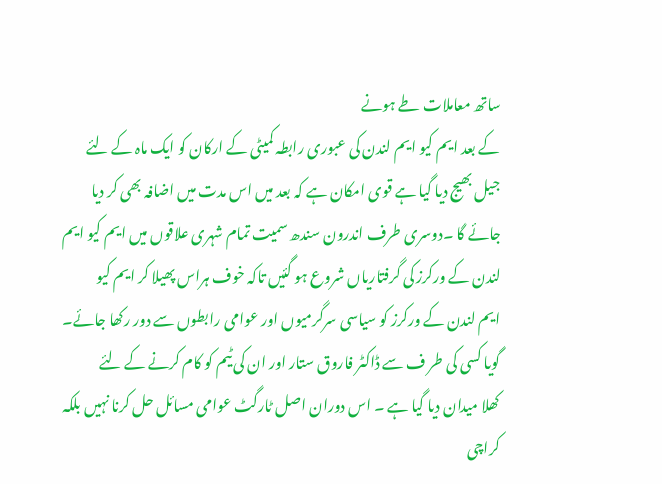ساتھ معاملات طے ہونے
کے بعد ایم کیو ایم لندن کی عبوری رابطہ کمیٹی کے ارکان کو ایک ماہ کے لئے
جیل بھیج دیا گیا ہے قوی امکان ہے کہ بعد میں اس مدت میں اضافہ بھی کر دیا
جائے گا ۔دوسری طرف اندرون سندھ سمیت تمام شہری علاقوں میں ایم کیو ایم
لندن کے ورکرز کی گرفتاریاں شروع ہو گئیں تاکہ خوف ہراس پھیلا کر ایم کیو
ایم لندن کے ورکرز کو سیاسی سرگرمیوں اور عوامی رابطوں سے دور رکھا جائے۔
گویا کسی کی طر ف سے ڈاکٹر فاروق ستار اور ان کی ٹیم کو کام کرنے کے لئے
کھلا میدان دیا گیا ہے ۔ اس دوران اصل ٹارگٹ عوامی مسائل حل کرنا نہیں بلکہ
کراچی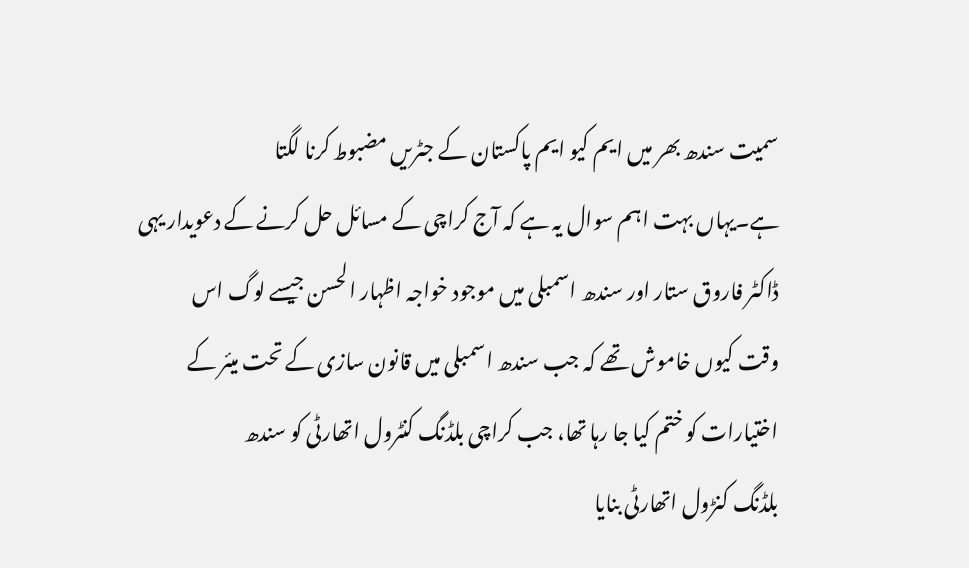سمیت سندھ بھر میں ایم کیو ایم پاکستان کے جٹریں مضبوط کرنا لگتا
ہے۔یہاں بہت اہم سوال یہ ہے کہ آج کراچی کے مسائل حل کرنے کے دعویدار یہی
ڈاکٹر فاروق ستار اور سندھ اسمبلی میں موجود خواجہ اظہار الحسن جیسے لوگ اس
وقت کیوں خاموش تھے کہ جب سندھ اسمبلی میں قانون سازی کے تحت میئر کے
اختیارات کو ختم کیا جا رہا تھا، جب کراچی بلڈنگ کنٹرول اتھارٹی کو سندھ
بلڈنگ کنڑول اتھارٹی بنایا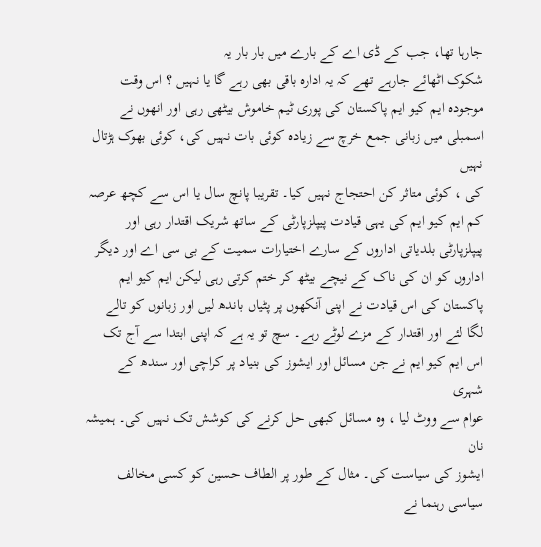جارہا تھا، جب کے ڈی اے کے بارے میں بار بار یہ
شکوک اٹھائے جارہے تھے کہ یہ ادارہ باقی بھی رہے گا یا نہیں ؟ اس وقت
موجودہ ایم کیو ایم پاکستان کی پوری ٹیم خاموش بیٹھی رہی اور انھوں نے
اسمبلی میں زبانی جمع خرچ سے زیادہ کوئی بات نہیں کی، کوئی بھوک ہڑتال نہیں
کی ، کوئی متاثر کن احتجاج نہیں کیا۔ تقریبا پانچ سال یا اس سے کچھ عرصہ
کم ایم کیو ایم کی یہی قیادت پیپلزپارٹی کے ساتھ شریک اقتدار رہی اور
پیپلزپارٹی بلدیاتی اداروں کے سارے اختیارات سمیت کے بی سی اے اور دیگر
اداروں کو ان کی ناک کے نیچے بیٹھ کر ختم کرتی رہی لیکن ایم کیو ایم
پاکستان کی اس قیادت نے اپنی آنکھوں پر پٹیاں باندھ لیں اور زبانوں کو تالے
لگا لئے اور اقتدار کے مزے لوٹے رہے۔ سچ تو یہ ہے کہ اپنی ابتدا سے آج تک
اس ایم کیو ایم نے جن مسائل اور ایشوز کی بنیاد پر کراچی اور سندھ کے شہری
عوام سے ووٹ لیا ، وہ مسائل کبھی حل کرنے کی کوشش تک نہیں کی۔ ہمیشہ نان
ایشوز کی سیاست کی۔ مثال کے طور پر الطاف حسین کو کسی مخالف سیاسی رہنما نے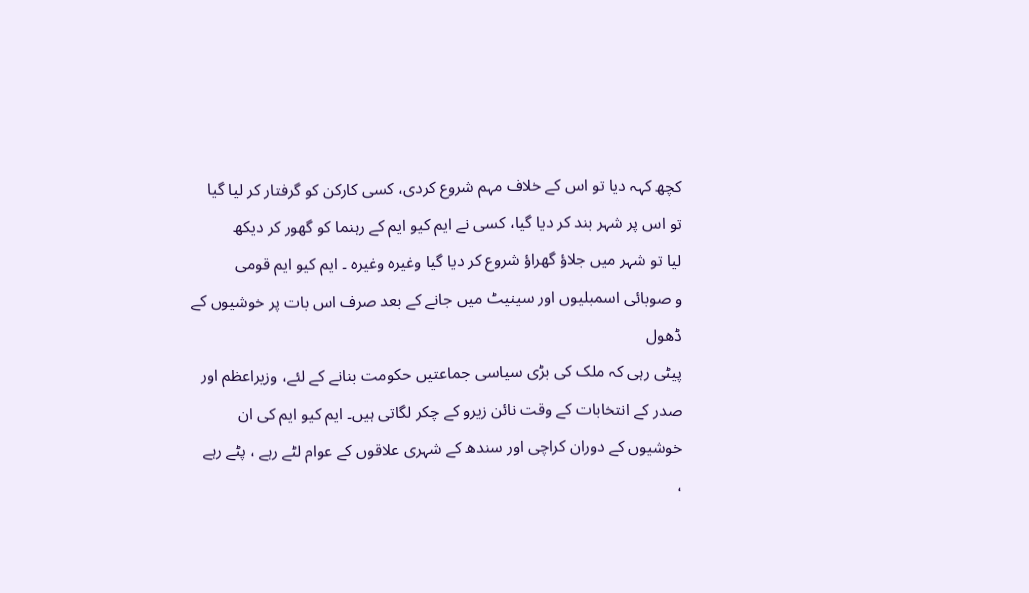کچھ کہہ دیا تو اس کے خلاف مہم شروع کردی، کسی کارکن کو گرفتار کر لیا گیا
تو اس پر شہر بند کر دیا گیا، کسی نے ایم کیو ایم کے رہنما کو گھور کر دیکھ
لیا تو شہر میں جلاؤ گھراؤ شروع کر دیا گیا وغیرہ وغیرہ ۔ ایم کیو ایم قومی
و صوبائی اسمبلیوں اور سینیٹ میں جانے کے بعد صرف اس بات پر خوشیوں کے ڈھول
پیٹی رہی کہ ملک کی بڑی سیاسی جماعتیں حکومت بنانے کے لئے، وزیراعظم اور
صدر کے انتخابات کے وقت نائن زیرو کے چکر لگاتی ہیں۔ ایم کیو ایم کی ان
خوشیوں کے دوران کراچی اور سندھ کے شہری علاقوں کے عوام لٹے رہے ، پٹے رہے
،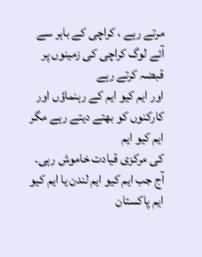مرتے رہے ، کراچی کے باہر سے آئے لوگ کراچی کی زمینوں پر قبضہ کرتے رہے
اور ایم کیو ایم کے رہنماؤں اور کارکنوں کو بھتے دیتے رہے مگر ایم کیو ایم
کی مرکزی قیادت خاموش رہی۔ آج جب ایم کیو ایم لندن یا ایم کیو ایم پاکستان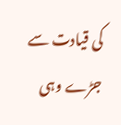کی قیادت سے جڑے وہی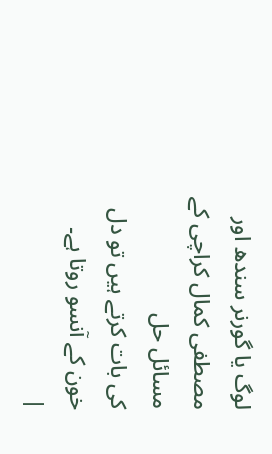لوگ یا گورنر سندھ اور مصطفی کمال کراچی کے مسائل حل
کی بات کرتے ہیں تو دل خون کے آنسو روتا ہے۔
|